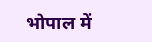भोपाल में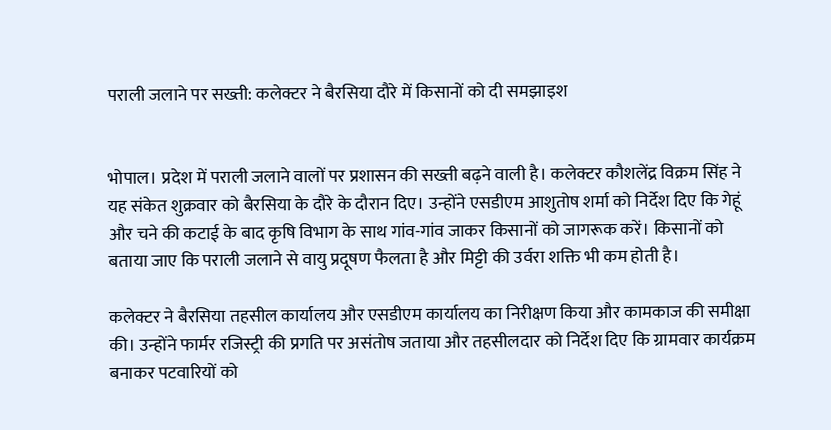पराली जलाने पर सख्ती: कलेक्टर ने बैरसिया दौरे में किसानों को दी समझाइश


भोपाल। प्रदेश में पराली जलाने वालों पर प्रशासन की सख्ती बढ़ने वाली है। कलेक्टर कौशलेंद्र विक्रम सिंह ने यह संकेत शुक्रवार को बैरसिया के दौरे के दौरान दिए। उन्होंने एसडीएम आशुतोष शर्मा को निर्देश दिए कि गेहूं और चने की कटाई के बाद कृषि विभाग के साथ गांव-गांव जाकर किसानों को जागरूक करें। किसानों को बताया जाए कि पराली जलाने से वायु प्रदूषण फैलता है और मिट्टी की उर्वरा शक्ति भी कम होती है।

कलेक्टर ने बैरसिया तहसील कार्यालय और एसडीएम कार्यालय का निरीक्षण किया और कामकाज की समीक्षा की। उन्होंने फार्मर रजिस्ट्री की प्रगति पर असंतोष जताया और तहसीलदार को निर्देश दिए कि ग्रामवार कार्यक्रम बनाकर पटवारियों को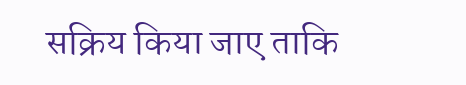सक्रिय किया जाए ताकि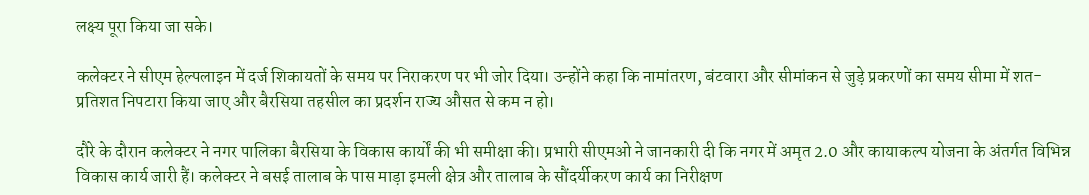लक्ष्य पूरा किया जा सके।

कलेक्टर ने सीएम हेल्पलाइन में दर्ज शिकायतों के समय पर निराकरण पर भी जोर दिया। उन्होंने कहा कि नामांतरण, बंटवारा और सीमांकन से जुड़े प्रकरणों का समय सीमा में शत-प्रतिशत निपटारा किया जाए और बैरसिया तहसील का प्रदर्शन राज्य औसत से कम न हो।

दौरे के दौरान कलेक्टर ने नगर पालिका बैरसिया के विकास कार्यों की भी समीक्षा की। प्रभारी सीएमओ ने जानकारी दी कि नगर में अमृत 2.0 और कायाकल्प योजना के अंतर्गत विभिन्न विकास कार्य जारी हैं। कलेक्टर ने बसई तालाब के पास माड़ा इमली क्षेत्र और तालाब के सौंदर्यीकरण कार्य का निरीक्षण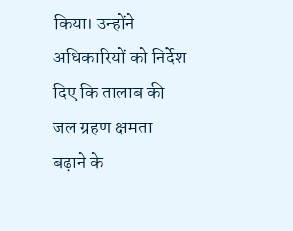किया। उन्होंने अधिकारियों को निर्देश दिए कि तालाब की जल ग्रहण क्षमता बढ़ाने के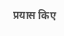प्रयास किए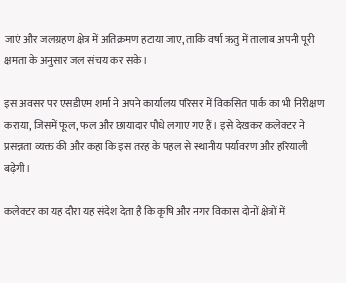जाएं और जलग्रहण क्षेत्र में अतिक्रमण हटाया जाए, ताकि वर्षा ऋतु में तालाब अपनी पूरी क्षमता के अनुसार जल संचय कर सके।

इस अवसर पर एसडीएम शर्मा ने अपने कार्यालय परिसर में विकसित पार्क का भी निरीक्षण कराया, जिसमें फूल, फल और छायादार पौधे लगाए गए हैं। इसे देखकर कलेक्टर ने प्रसन्नता व्यक्त की और कहा कि इस तरह के पहल से स्थानीय पर्यावरण और हरियाली बढ़ेगी।

कलेक्टर का यह दौरा यह संदेश देता है कि कृषि और नगर विकास दोनों क्षेत्रों में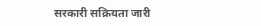सरकारी सक्रियता जारी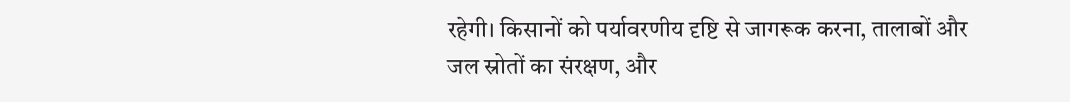रहेगी। किसानों को पर्यावरणीय दृष्टि से जागरूक करना, तालाबों और जल स्रोतों का संरक्षण, और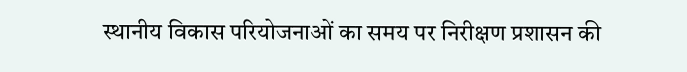स्थानीय विकास परियोजनाओं का समय पर निरीक्षण प्रशासन की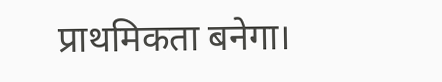प्राथमिकता बनेगा।